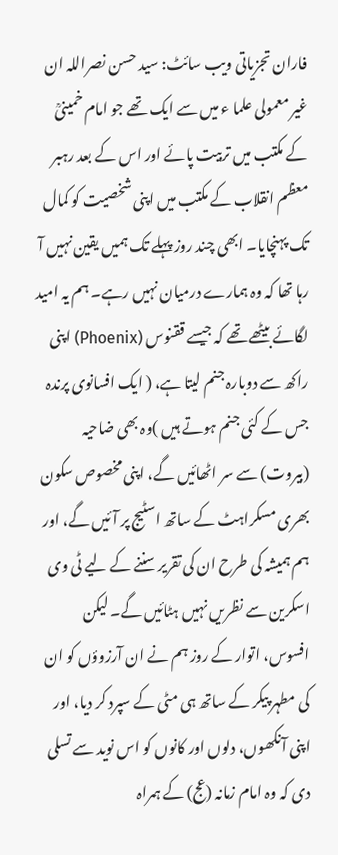فاران تجزیاتی ویب سائٹ: سید حسن نصراللہ ان غیر معمولی علما ء میں سے ایک تھے جو امام خمینیؒ کے مکتب میں تربیت پائے اور اس کے بعد رہبر معظم انقلاب کے مکتب میں اپنی شخصیت کو کمال تک پہنچایا۔ ابھی چند روز پہلے تک ہمیں یقین نہیں آ رہا تھا کہ وہ ہمارے درمیان نہیں رہے۔ ہم یہ امید لگائے بیٹھے تھے کہ جیسے ققنوس (Phoenix) اپنی راکھ سے دوبارہ جنم لیتا ہے، ( ایک افسانوی پرندہ جس کے کئی جنم ہوتے ہیں )وہ بھی ضاحیہ (بیروت) سے سر اٹھائیں گے، اپنی مخصوص سکون بھری مسکراہٹ کے ساتھ اسٹیج پر آئیں گے، اور ہم ہمیشہ کی طرح ان کی تقریر سننے کے لیے ٹی وی اسکرین سے نظریں نہیں ہٹائیں گے۔ لیکن افسوس، اتوار کے روز ہم نے ان آرزوؤں کو ان کی مطہر پیکر کے ساتھ ہی مٹی کے سپرد کر دیا، اور اپنی آنکھوں، دلوں اور کانوں کو اس نوید سے تسلی دی کہ وہ امام زمانہ (عج) کے ہمراہ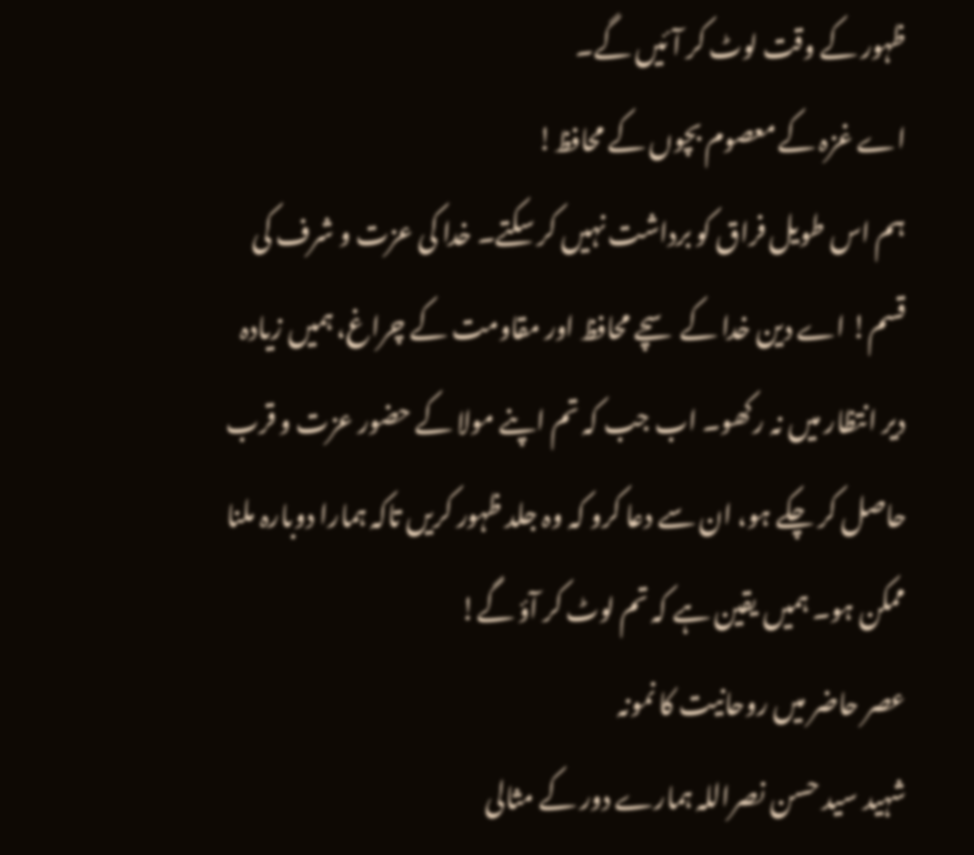ظہور کے وقت لوٹ کر آئیں گے۔
اے غزہ کے معصوم بچوں کے محافظ!
ہم اس طویل فراق کو برداشت نہیں کر سکتے۔ خدا کی عزت و شرف کی قسم! اے دین خدا کے سچے محافظ اور مقاومت کے چراغ، ہمیں زیادہ دیر انتظار میں نہ رکھو۔ اب جب کہ تم اپنے مولا کے حضور عزت و قرب حاصل کر چکے ہو، ان سے دعا کرو کہ وہ جلد ظہور کریں تاکہ ہمارا دوبارہ ملنا ممکن ہو۔ ہمیں یقین ہے کہ تم لوٹ کر آؤ گے!
عصر حاضر میں روحانیت کا نمونہ
شہید سید حسن نصراللہ ہمارے دور کے مثالی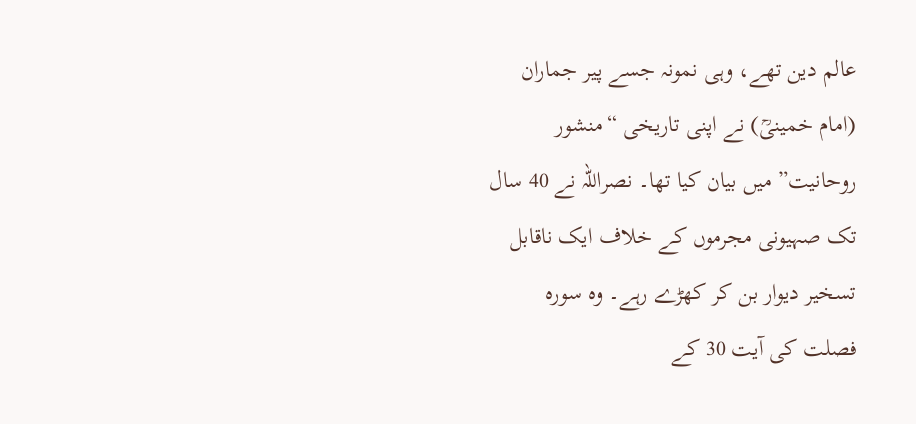عالم دین تھے، وہی نمونہ جسے پیر جماران (امام خمینیؒ) نے اپنی تاریخی “منشور روحانیت” میں بیان کیا تھا۔ نصراللہ نے 40 سال تک صہیونی مجرموں کے خلاف ایک ناقابل تسخیر دیوار بن کر کھڑے رہے۔ وہ سورہ فصلت کی آیت 30 کے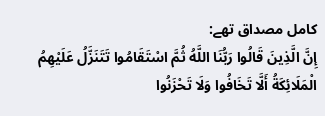کامل مصداق تھے:
إِنَّ الَّذِينَ قَالُوا رَبُّنَا اللَّهُ ثُمَّ اسْتَقَامُوا تَتَنَزَّلُ عَلَيْهِمُ الْمَلَائِكَةُ أَلَّا تَخَافُوا وَلَا تَحْزَنُوا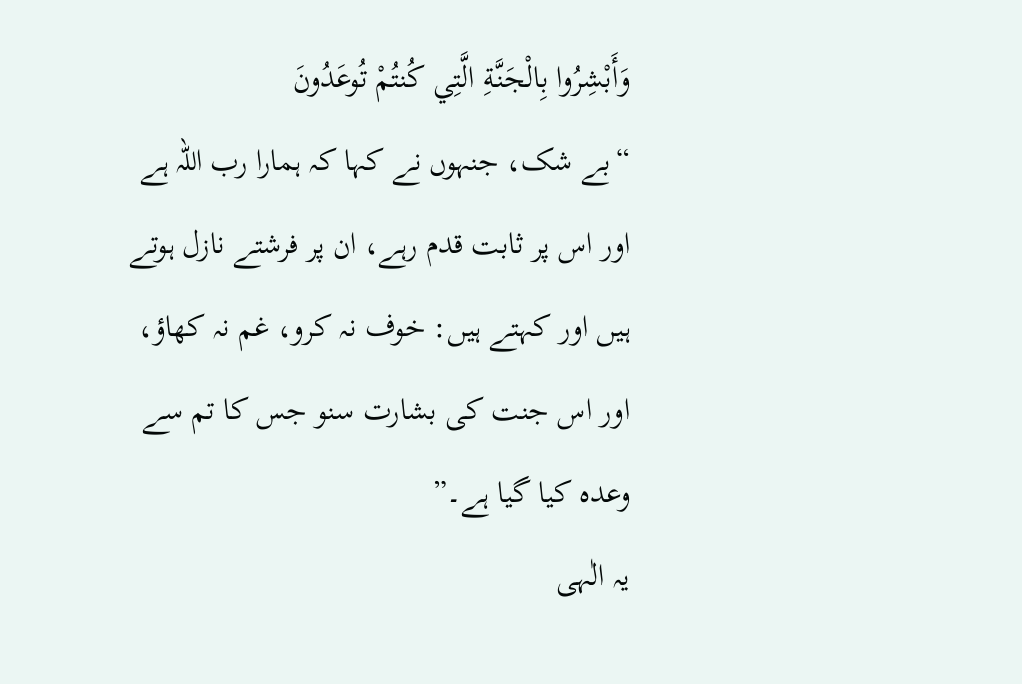وَأَبْشِرُوا بِالْجَنَّةِ الَّتِي كُنتُمْ تُوعَدُونَ
“بے شک، جنہوں نے کہا کہ ہمارا رب اللہ ہے اور اس پر ثابت قدم رہے، ان پر فرشتے نازل ہوتے ہیں اور کہتے ہیں: خوف نہ کرو، غم نہ کھاؤ، اور اس جنت کی بشارت سنو جس کا تم سے وعدہ کیا گیا ہے۔”
یہ الٰہی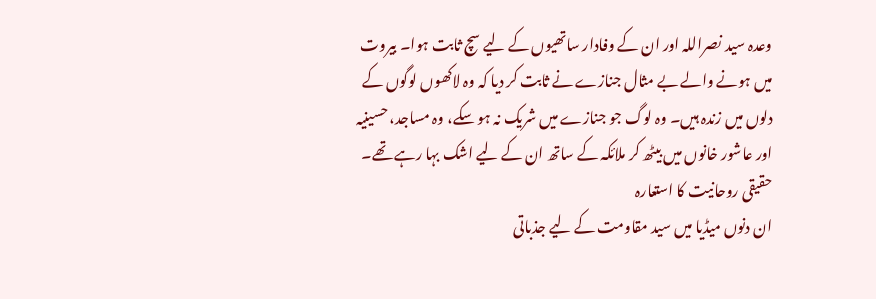وعدہ سید نصراللہ اور ان کے وفادار ساتھیوں کے لیے سچ ثابت ہوا۔ بیروت میں ہونے والے بے مثال جنازے نے ثابت کر دیا کہ وہ لاکھوں لوگوں کے دلوں میں زندہ ہیں۔ وہ لوگ جو جنازے میں شریک نہ ہو سکے، وہ مساجد، حسینیہ اور عاشور خانوں میں بیٹھ کر ملائکہ کے ساتھ ان کے لیے اشک بہا رہے تھے۔
حقیقی روحانیت کا استعارہ
ان دنوں میڈیا میں سید مقاومت کے لیے جذباتی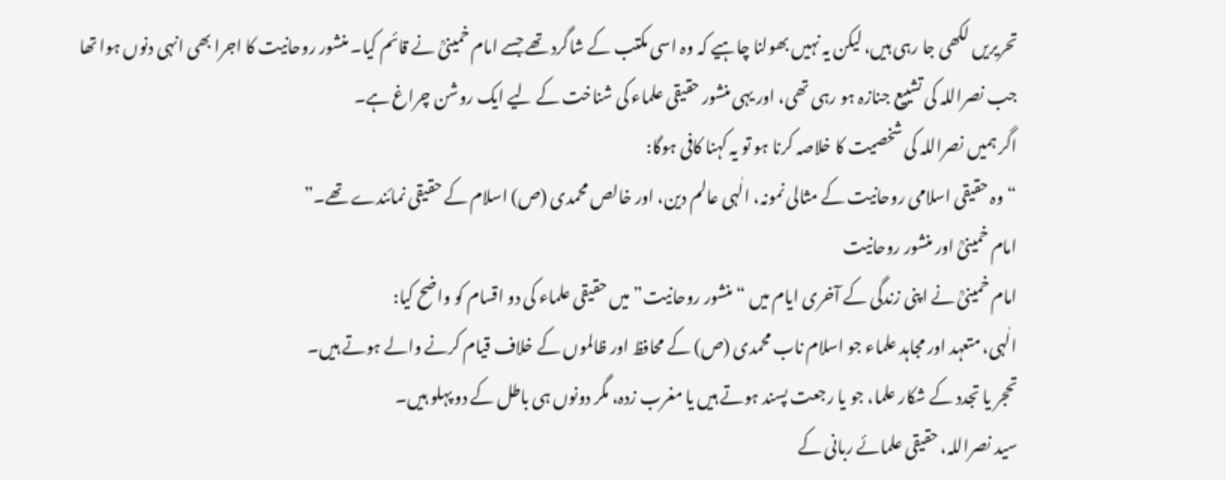تحریریں لکھی جا رہی ہیں، لیکن یہ نہیں بھولنا چاہیے کہ وہ اسی مکتب کے شاگرد تھے جسے امام خمینیؒ نے قائم کیا۔ منشور روحانیت کا اجرا بھی انہی دنوں ہوا تھا جب نصراللہ کی تشییع جنازہ ہو رہی تھی، اور یہی منشور حقیقی علماء کی شناخت کے لیے ایک روشن چراغ ہے۔
اگر ہمیں نصراللہ کی شخصیت کا خلاصہ کرنا ہو تو یہ کہنا کافی ہوگا:
“وہ حقیقی اسلامی روحانیت کے مثالی نمونہ، الٰہی عالم دین، اور خالص محمدی (ص) اسلام کے حقیقی نمائندے تھے۔”
امام خمینیؒ اور منشور روحانیت
امام خمینیؒ نے اپنی زندگی کے آخری ایام میں “منشور روحانیت” میں حقیقی علماء کی دو اقسام کو واضح کیا:
الٰہی، متعہد اور مجاہد علماء جو اسلام ناب محمدی (ص) کے محافظ اور ظالموں کے خلاف قیام کرنے والے ہوتے ہیں۔
تحجر یا تجدد کے شکار علما، جو یا رجعت پسند ہوتے ہیں یا مغرب زدہ، مگر دونوں ہی باطل کے دو پہلو ہیں۔
سید نصراللہ، حقیقی علمائے ربانی کے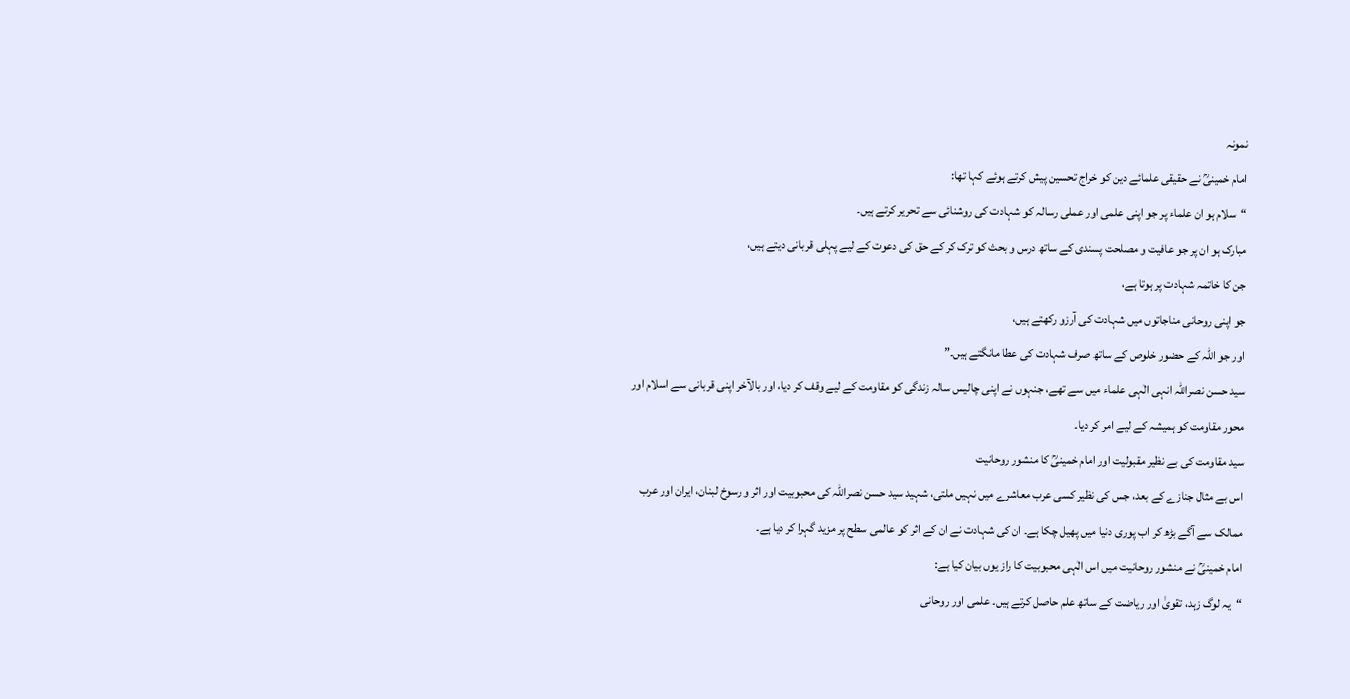نمونہ
امام خمینیؒ نے حقیقی علمائے دین کو خراج تحسین پیش کرتے ہوئے کہا تھا:
“سلام ہو ان علماء پر جو اپنی علمی اور عملی رسالہ کو شہادت کی روشنائی سے تحریر کرتے ہیں۔
مبارک ہو ان پر جو عافیت و مصلحت پسندی کے ساتھ درس و بحث کو ترک کر کے حق کی دعوت کے لیے پہلی قربانی دیتے ہیں،
جن کا خاتمہ شہادت پر ہوتا ہے،
جو اپنی روحانی مناجاتوں میں شہادت کی آرزو رکھتے ہیں،
اور جو اللہ کے حضور خلوص کے ساتھ صرف شہادت کی عطا مانگتے ہیں۔”
سید حسن نصراللہ انہی الٰہی علماء میں سے تھے، جنہوں نے اپنی چالیس سالہ زندگی کو مقاومت کے لیے وقف کر دیا، اور بالآخر اپنی قربانی سے اسلام اور محور مقاومت کو ہمیشہ کے لیے امر کر دیا۔
سید مقاومت کی بے نظیر مقبولیت اور امام خمینیؒ کا منشور روحانیت
اس بے مثال جنازے کے بعد، جس کی نظیر کسی عرب معاشرے میں نہیں ملتی، شہید سید حسن نصراللہ کی محبوبیت اور اثر و رسوخ لبنان، ایران اور عرب ممالک سے آگے بڑھ کر اب پوری دنیا میں پھیل چکا ہے۔ ان کی شہادت نے ان کے اثر کو عالمی سطح پر مزید گہرا کر دیا ہے۔
امام خمینیؒ نے منشور روحانیت میں اس الٰہی محبوبیت کا راز یوں بیان کیا ہے:
“یہ لوگ زہد، تقویٰ اور ریاضت کے ساتھ علم حاصل کرتے ہیں۔ علمی اور روحانی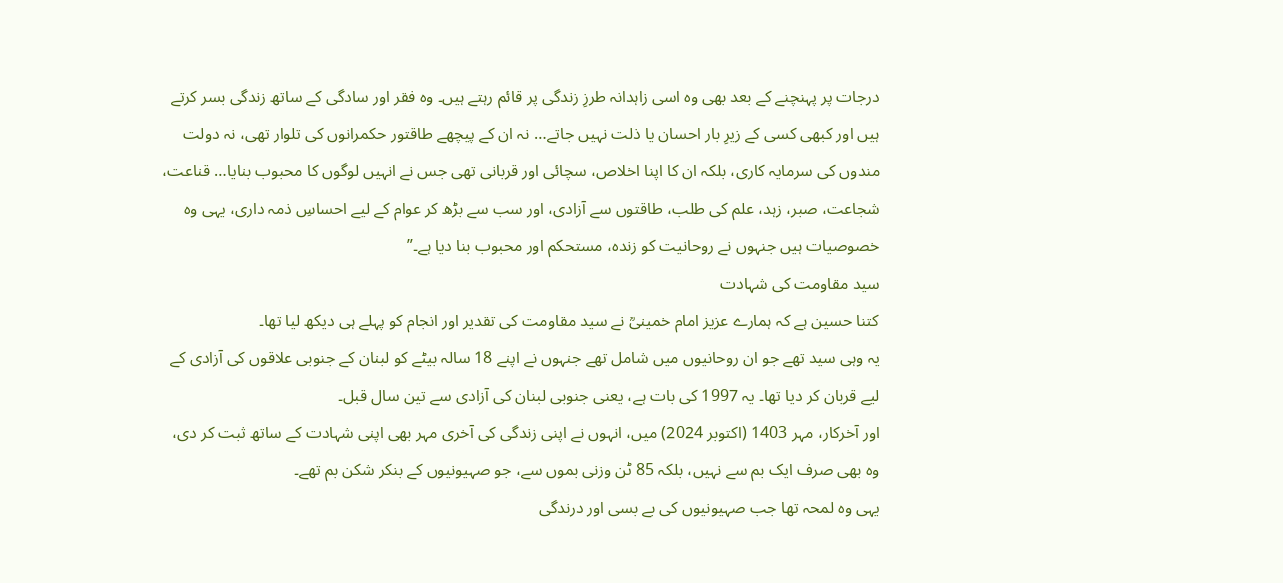درجات پر پہنچنے کے بعد بھی وہ اسی زاہدانہ طرزِ زندگی پر قائم رہتے ہیں۔ وہ فقر اور سادگی کے ساتھ زندگی بسر کرتے ہیں اور کبھی کسی کے زیرِ بار احسان یا ذلت نہیں جاتے… نہ ان کے پیچھے طاقتور حکمرانوں کی تلوار تھی، نہ دولت مندوں کی سرمایہ کاری، بلکہ ان کا اپنا اخلاص، سچائی اور قربانی تھی جس نے انہیں لوگوں کا محبوب بنایا… قناعت، شجاعت، صبر، زہد، علم کی طلب، طاقتوں سے آزادی، اور سب سے بڑھ کر عوام کے لیے احساسِ ذمہ داری، یہی وہ خصوصیات ہیں جنہوں نے روحانیت کو زندہ، مستحکم اور محبوب بنا دیا ہے۔”
سید مقاومت کی شہادت
کتنا حسین ہے کہ ہمارے عزیز امام خمینیؒ نے سید مقاومت کی تقدیر اور انجام کو پہلے ہی دیکھ لیا تھا۔
یہ وہی سید تھے جو ان روحانیوں میں شامل تھے جنہوں نے اپنے 18 سالہ بیٹے کو لبنان کے جنوبی علاقوں کی آزادی کے لیے قربان کر دیا تھا۔ یہ 1997 کی بات ہے، یعنی جنوبی لبنان کی آزادی سے تین سال قبل۔
اور آخرکار، مہر 1403 (اکتوبر 2024) میں، انہوں نے اپنی زندگی کی آخری مہر بھی اپنی شہادت کے ساتھ ثبت کر دی،
وہ بھی صرف ایک بم سے نہیں، بلکہ 85 ٹن وزنی بموں سے، جو صہیونیوں کے بنکر شکن بم تھے۔
یہی وہ لمحہ تھا جب صہیونیوں کی بے بسی اور درندگی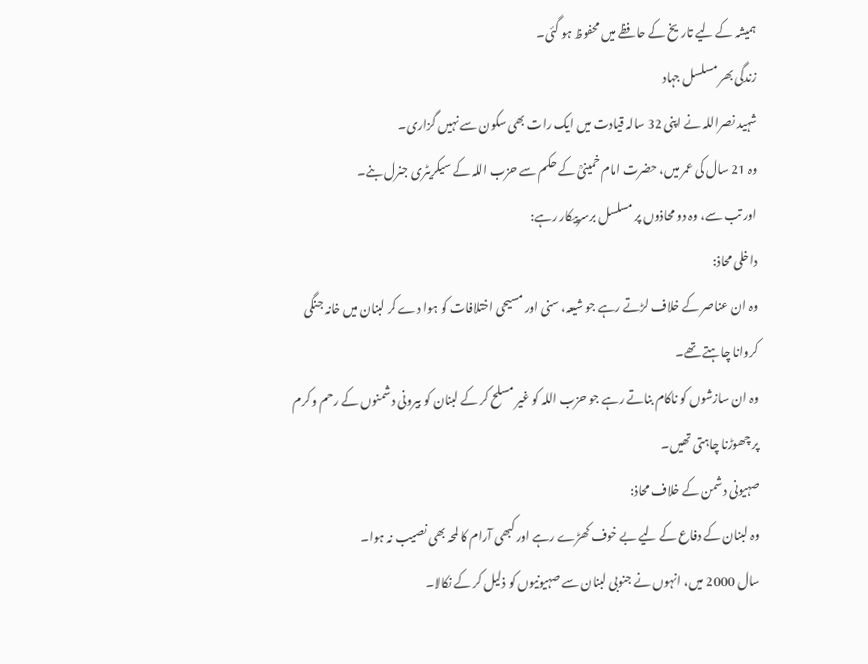ہمیشہ کے لیے تاریخ کے حافظے میں محفوظ ہو گئی۔
زندگی بھر مسلسل جہاد
شہید نصراللہ نے اپنی 32 سالہ قیادت میں ایک رات بھی سکون سے نہیں گزاری۔
وہ 21 سال کی عمر میں، حضرت امام خمینیؒ کے حکم سے حزب اللہ کے سیکریٹری جنرل بنے۔
اور تب سے، وہ دو محاذوں پر مسلسل برسرپیکار رہے:
داخلی محاذ:
وہ ان عناصر کے خلاف لڑتے رہے جو شیعہ، سنی اور مسیحی اختلافات کو ہوا دے کر لبنان میں خانہ جنگی کروانا چاہتے تھے۔
وہ ان سازشوں کو ناکام بناتے رہے جو حزب اللہ کو غیر مسلح کر کے لبنان کو بیرونی دشمنوں کے رحم و کرم پر چھوڑنا چاہتی تھیں۔
صہیونی دشمن کے خلاف محاذ:
وہ لبنان کے دفاع کے لیے بے خوف کھڑے رہے اور کبھی آرام کا لمحہ بھی نصیب نہ ہوا۔
سال 2000 میں، انہوں نے جنوبی لبنان سے صہیونیوں کو ذلیل کر کے نکالا۔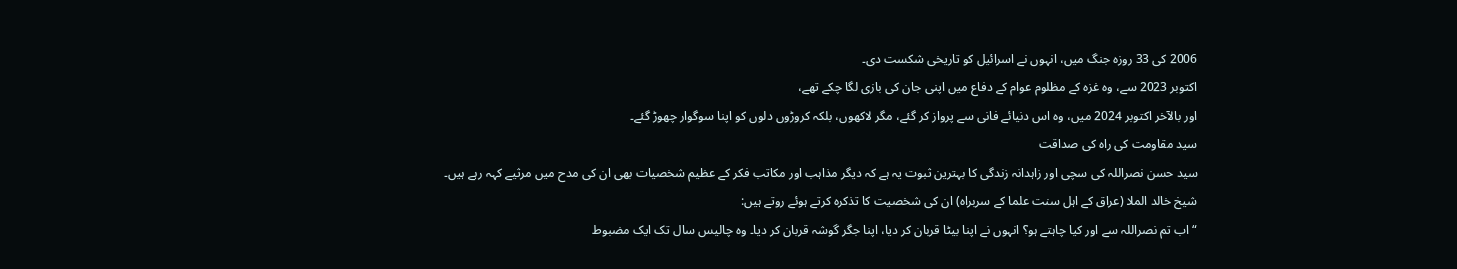2006 کی 33 روزہ جنگ میں، انہوں نے اسرائیل کو تاریخی شکست دی۔
اکتوبر 2023 سے، وہ غزہ کے مظلوم عوام کے دفاع میں اپنی جان کی بازی لگا چکے تھے،
اور بالآخر اکتوبر 2024 میں، وہ اس دنیائے فانی سے پرواز کر گئے، مگر لاکھوں، بلکہ کروڑوں دلوں کو اپنا سوگوار چھوڑ گئے۔
سید مقاومت کی راہ کی صداقت
سید حسن نصراللہ کی سچی اور زاہدانہ زندگی کا بہترین ثبوت یہ ہے کہ دیگر مذاہب اور مکاتب فکر کے عظیم شخصیات بھی ان کی مدح میں مرثیے کہہ رہے ہیں۔
شیخ خالد الملا (عراق کے اہل سنت علما کے سربراہ) ان کی شخصیت کا تذکرہ کرتے ہوئے روتے ہیں:
“اب تم نصراللہ سے اور کیا چاہتے ہو؟ انہوں نے اپنا بیٹا قربان کر دیا، اپنا جگر گوشہ قربان کر دیا۔ وہ چالیس سال تک ایک مضبوط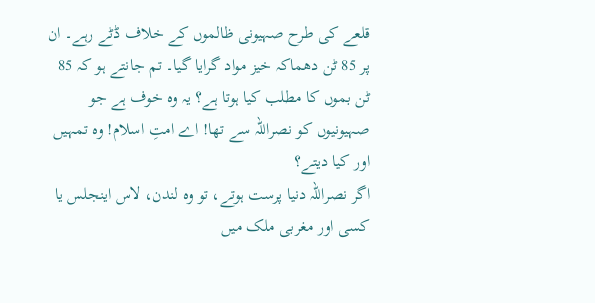قلعے کی طرح صہیونی ظالموں کے خلاف ڈٹے رہے۔ ان پر 85 ٹن دھماکہ خیز مواد گرایا گیا۔ تم جانتے ہو کہ 85 ٹن بموں کا مطلب کیا ہوتا ہے؟ یہ وہ خوف ہے جو صہیونیوں کو نصراللہ سے تھا! اے امتِ اسلام! وہ تمہیں اور کیا دیتے؟
اگر نصراللہ دنیا پرست ہوتے، تو وہ لندن، لاس اینجلس یا کسی اور مغربی ملک میں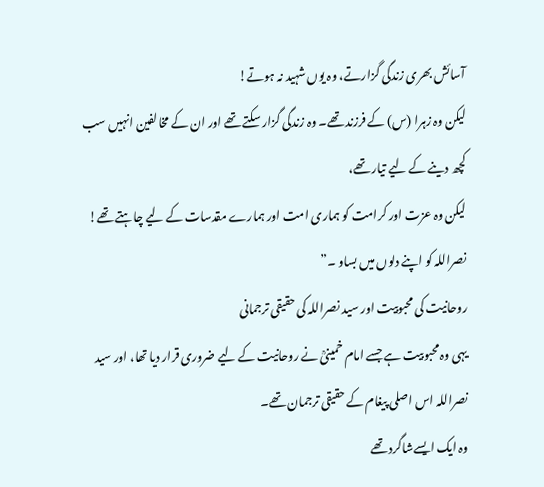آسائش بھری زندگی گزارتے، وہ یوں شہید نہ ہوتے!
لیکن وہ زہرا (س) کے فرزند تھے۔ وہ زندگی گزار سکتے تھے اور ان کے مخالفین انہیں سب کچھ دینے کے لیے تیار تھے،
لیکن وہ عزت اور کرامت کو ہماری امت اور ہمارے مقدسات کے لیے چاہتے تھے!
نصراللہ کو اپنے دلوں میں بساو ۔”
روحانیت کی محبوبیت اور سید نصراللہ کی حقیقی ترجمانی
یہی وہ محبوبیت ہے جسے امام خمینیؒ نے روحانیت کے لیے ضروری قرار دیا تھا، اور سید نصراللہ اس اصلی پیغام کے حقیقی ترجمان تھے۔
وہ ایک ایسےشاگرد تھے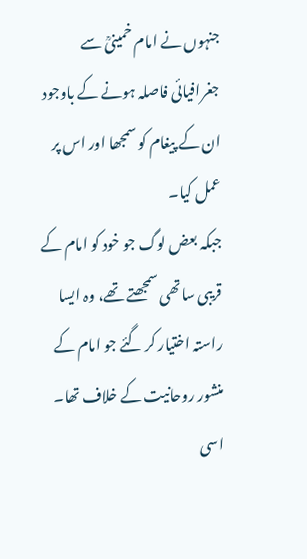جنہوں نے امام خمینیؒ سے جغرافیائی فاصلہ ہونے کے باوجود ان کے پیغام کو سمجھا اور اس پر عمل کیا۔
جبکہ بعض لوگ جو خود کو امام کے قریبی ساتھی سمجھتے تھے، وہ ایسا راستہ اختیار کر گئے جو امام کے منشور روحانیت کے خلاف تھا۔
اسی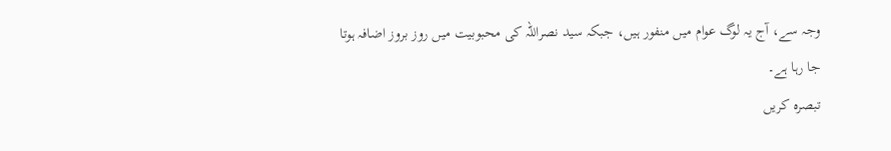وجہ سے، آج یہ لوگ عوام میں منفور ہیں، جبکہ سید نصراللہ کی محبوبیت میں روز بروز اضافہ ہوتا جا رہا ہے۔
تبصرہ کریں